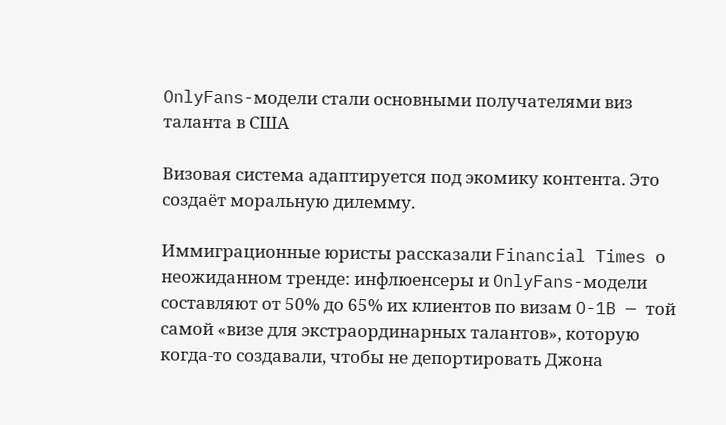OnlyFans-модели стали основными получателями виз таланта в США

Визовая система адаптируется под экомику контента. Это создаёт моральную дилемму.

Иммиграционные юристы рассказали Financial Times о неожиданном тренде: инфлюенсеры и OnlyFans-модели составляют от 50% до 65% их клиентов по визам O-1B — той самой «визе для экстраординарных талантов», которую когда-то создавали, чтобы не депортировать Джона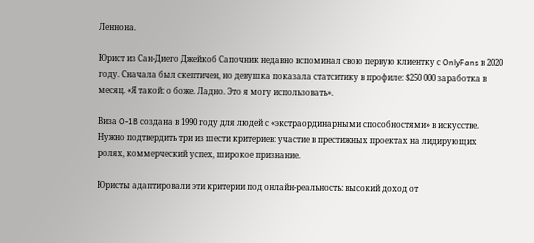Леннона.

Юрист из Сан-Диего Джейкоб Сапочник недавно вспоминал свою первую клиентку с OnlyFans в 2020 году. Сначала был скептичен, но девушка показала статситику в профиле: $250 000 заработка в месяц. «Я такой: о боже. Ладно. Это я могу использовать».

Виза O-1B создана в 1990 году для людей с «экстраординарными способностями» в искусстве. Нужно подтвердить три из шести критериев: участие в престижных проектах на лидирующих ролях, коммерческий успех, широкое признание.

Юристы адаптировали эти критерии под онлайн-реальность: высокий доход от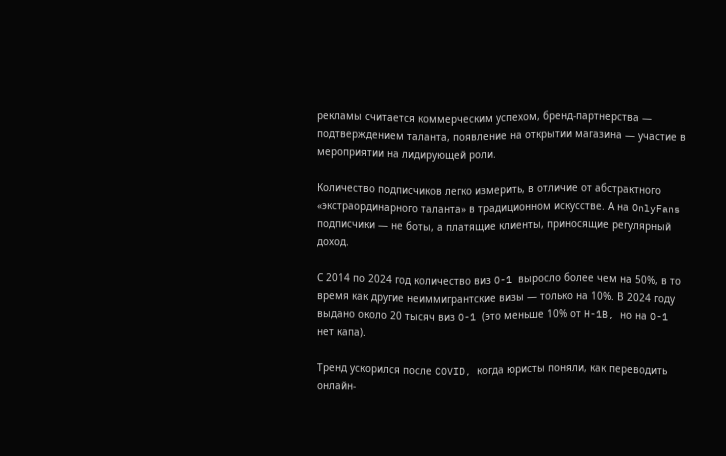рекламы считается коммерческим успехом, бренд-партнерства — подтверждением таланта, появление на открытии магазина — участие в мероприятии на лидирующей роли.

Количество подписчиков легко измерить, в отличие от абстрактного «экстраординарного таланта» в традиционном искусстве. А на OnlyFans подписчики — не боты, а платящие клиенты, приносящие регулярный доход.

С 2014 по 2024 год количество виз O-1 выросло более чем на 50%, в то время как другие неиммигрантские визы — только на 10%. В 2024 году выдано около 20 тысяч виз O-1 (это меньше 10% от H-1B, но на O-1 нет капа).

Тренд ускорился после COVID, когда юристы поняли, как переводить онлайн-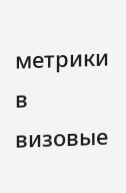метрики в визовые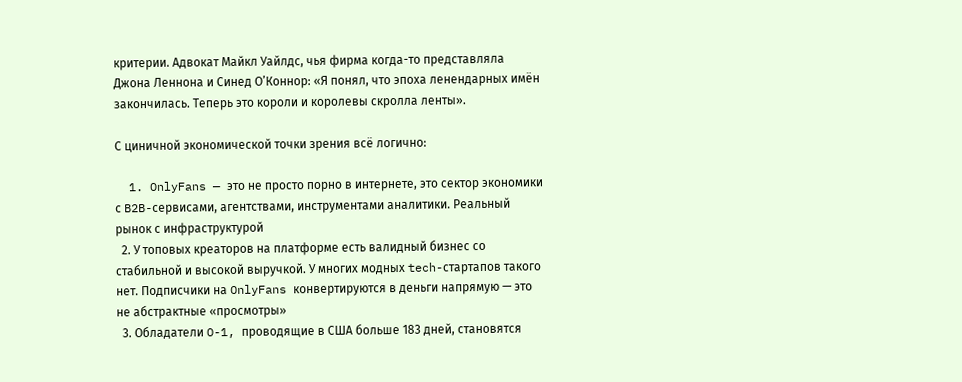критерии. Адвокат Майкл Уайлдс, чья фирма когда-то представляла Джона Леннона и Синед О’Коннор: «Я понял, что эпоха ленендарных имён закончилась. Теперь это короли и королевы скролла ленты».

С циничной экономической точки зрения всё логично:

  1. OnlyFans — это не просто порно в интернете, это сектор экономики с B2B-сервисами, агентствами, инструментами аналитики. Реальный рынок с инфраструктурой
  2. У топовых креаторов на платформе есть валидный бизнес со стабильной и высокой выручкой. У многих модных tech-стартапов такого нет. Подписчики на OnlyFans конвертируются в деньги напрямую — это не абстрактные «просмотры»
  3. Обладатели O-1, проводящие в США больше 183 дней, становятся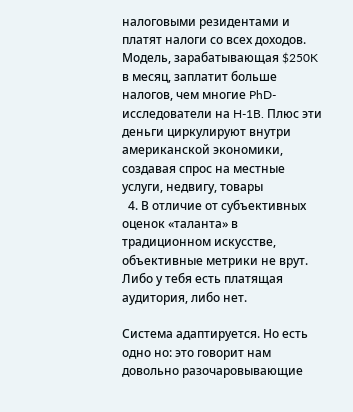налоговыми резидентами и платят налоги со всех доходов. Модель, зарабатывающая $250K в месяц, заплатит больше налогов, чем многие PhD-исследователи на H-1B. Плюс эти деньги циркулируют внутри американской экономики, создавая спрос на местные услуги, недвигу, товары
  4. В отличие от субъективных оценок «таланта» в традиционном искусстве, объективные метрики не врут. Либо у тебя есть платящая аудитория, либо нет.

Система адаптируется. Но есть одно но: это говорит нам довольно разочаровывающие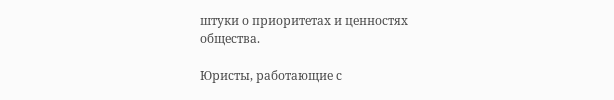штуки о приоритетах и ценностях общества.

Юристы, работающие с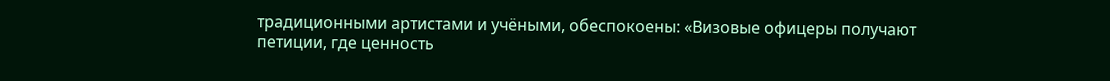традиционными артистами и учёными, обеспокоены: «Визовые офицеры получают петиции, где ценность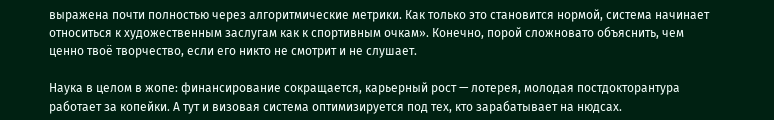выражена почти полностью через алгоритмические метрики. Как только это становится нормой, система начинает относиться к художественным заслугам как к спортивным очкам». Конечно, порой сложновато объяснить, чем ценно твоё творчество, если его никто не смотрит и не слушает.

Наука в целом в жопе: финансирование сокращается, карьерный рост — лотерея, молодая постдокторантура работает за копейки. А тут и визовая система оптимизируется под тех, кто зарабатывает на нюдсах.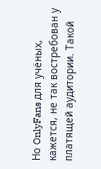Но OnlyFans для учёных, кажется, не так востребован у платящей аудитории. Такой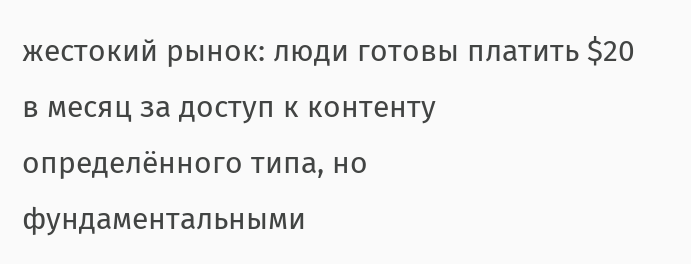жестокий рынок: люди готовы платить $20 в месяц за доступ к контенту определённого типа, но фундаментальными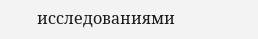исследованиями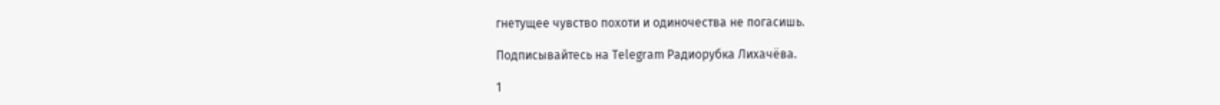гнетущее чувство похоти и одиночества не погасишь.

Подписывайтесь на Telegram Радиорубка Лихачёва.

1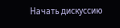Начать дискуссию